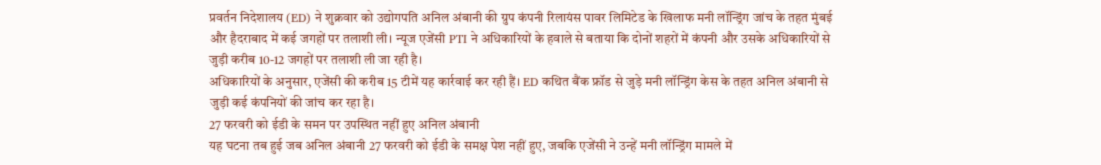प्रवर्तन निदेशालय (ED) ने शुक्रवार को उद्योगपति अनिल अंबानी की ग्रुप कंपनी रिलायंस पावर लिमिटेड के खिलाफ मनी लॉन्ड्रिंग जांच के तहत मुंबई और हैदराबाद में कई जगहों पर तलाशी ली। न्यूज एजेंसी PTI ने अधिकारियों के हवाले से बताया कि दोनों शहरों में कंपनी और उसके अधिकारियों से जुड़ी करीब 10-12 जगहों पर तलाशी ली जा रही है।
अधिकारियों के अनुसार, एजेंसी की करीब 15 टीमें यह कार्रवाई कर रही हैं। ED कथित बैंक फ्रॉड से जुड़े मनी लॉन्ड्रिंग केस के तहत अनिल अंबानी से जुड़ी कई कंपनियों की जांच कर रहा है।
27 फरवरी को ईडी के समन पर उपस्थित नहीं हुए अनिल अंबानी
यह घटना तब हुई जब अनिल अंबानी 27 फरवरी को ईडी के समक्ष पेश नहीं हुए, जबकि एजेंसी ने उन्हें मनी लॉन्ड्रिंग मामले में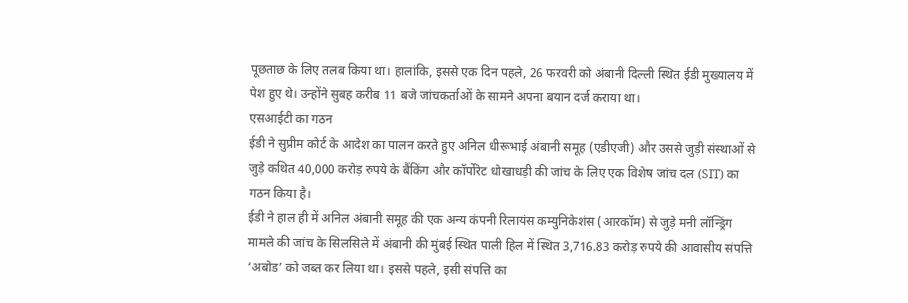पूछताछ के लिए तलब किया था। हालांकि, इससे एक दिन पहले, 26 फरवरी को अंबानी दिल्ली स्थित ईडी मुख्यालय में पेश हुए थे। उन्होंने सुबह करीब 11 बजे जांचकर्ताओं के सामने अपना बयान दर्ज कराया था।
एसआईटी का गठन
ईडी ने सुप्रीम कोर्ट के आदेश का पालन करते हुए अनिल धीरूभाई अंबानी समूह (एडीएजी) और उससे जुड़ी संस्थाओं से जुड़े कथित 40,000 करोड़ रुपये के बैंकिंग और कॉर्पोरेट धोखाधड़ी की जांच के लिए एक विशेष जांच दल (SIT) का गठन किया है।
ईडी ने हाल ही में अनिल अंबानी समूह की एक अन्य कंपनी रिलायंस कम्युनिकेशंस (आरकॉम) से जुड़े मनी लॉन्ड्रिंग मामले की जांच के सिलसिले में अंबानी की मुंबई स्थित पाली हिल में स्थित 3,716.83 करोड़ रुपये की आवासीय संपत्ति ‘अबोड’ को जब्त कर लिया था। इससे पहले, इसी संपत्ति का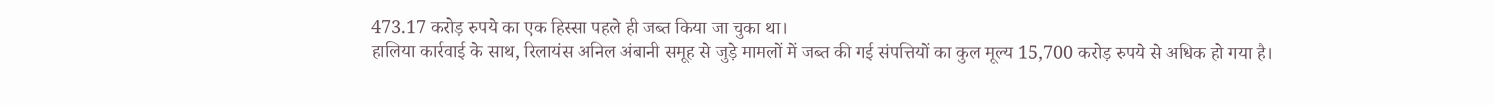473.17 करोड़ रुपये का एक हिस्सा पहले ही जब्त किया जा चुका था।
हालिया कार्रवाई के साथ, रिलायंस अनिल अंबानी समूह से जुड़े मामलों में जब्त की गई संपत्तियों का कुल मूल्य 15,700 करोड़ रुपये से अधिक हो गया है।